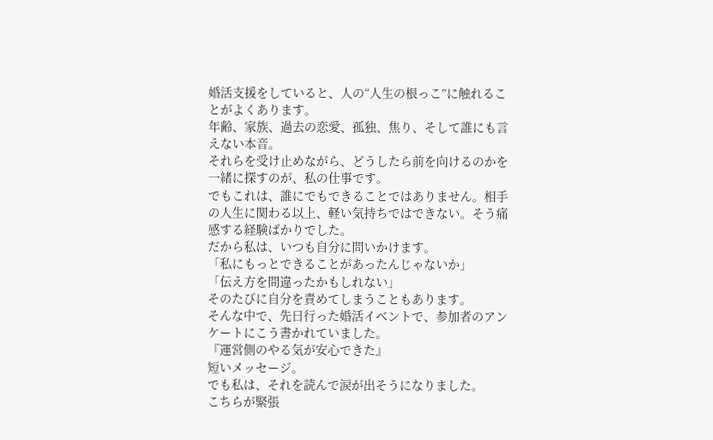婚活支援をしていると、人の“人生の根っこ”に触れることがよくあります。
年齢、家族、過去の恋愛、孤独、焦り、そして誰にも言えない本音。
それらを受け止めながら、どうしたら前を向けるのかを一緒に探すのが、私の仕事です。
でもこれは、誰にでもできることではありません。相手の人生に関わる以上、軽い気持ちではできない。そう痛感する経験ばかりでした。
だから私は、いつも自分に問いかけます。
「私にもっとできることがあったんじゃないか」
「伝え方を間違ったかもしれない」
そのたびに自分を責めてしまうこともあります。
そんな中で、先日行った婚活イベントで、参加者のアンケートにこう書かれていました。
『運営側のやる気が安心できた』
短いメッセージ。
でも私は、それを読んで涙が出そうになりました。
こちらが緊張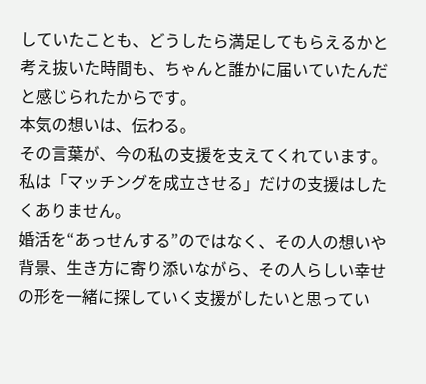していたことも、どうしたら満足してもらえるかと考え抜いた時間も、ちゃんと誰かに届いていたんだと感じられたからです。
本気の想いは、伝わる。
その言葉が、今の私の支援を支えてくれています。
私は「マッチングを成立させる」だけの支援はしたくありません。
婚活を“あっせんする”のではなく、その人の想いや背景、生き方に寄り添いながら、その人らしい幸せの形を一緒に探していく支援がしたいと思ってい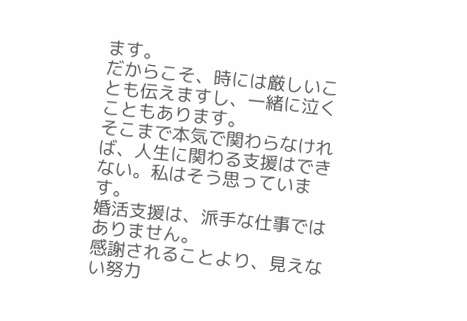ます。
だからこそ、時には厳しいことも伝えますし、一緒に泣くこともあります。
そこまで本気で関わらなければ、人生に関わる支援はできない。私はそう思っています。
婚活支援は、派手な仕事ではありません。
感謝されることより、見えない努力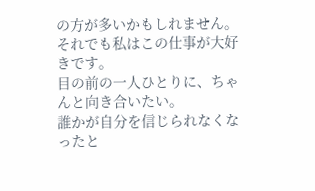の方が多いかもしれません。
それでも私はこの仕事が大好きです。
目の前の一人ひとりに、ちゃんと向き合いたい。
誰かが自分を信じられなくなったと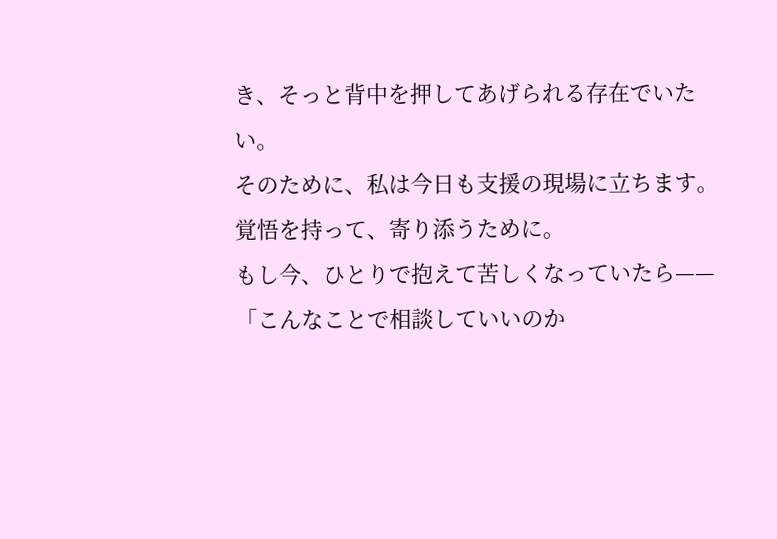き、そっと背中を押してあげられる存在でいたい。
そのために、私は今日も支援の現場に立ちます。
覚悟を持って、寄り添うために。
もし今、ひとりで抱えて苦しくなっていたら——
「こんなことで相談していいのか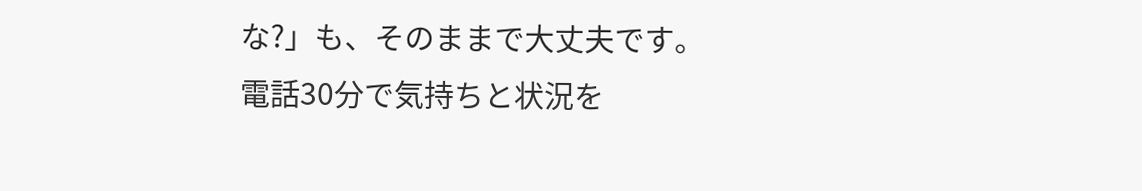な?」も、そのままで大丈夫です。
電話30分で気持ちと状況を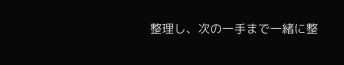整理し、次の一手まで一緒に整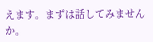えます。まずは話してみませんか。